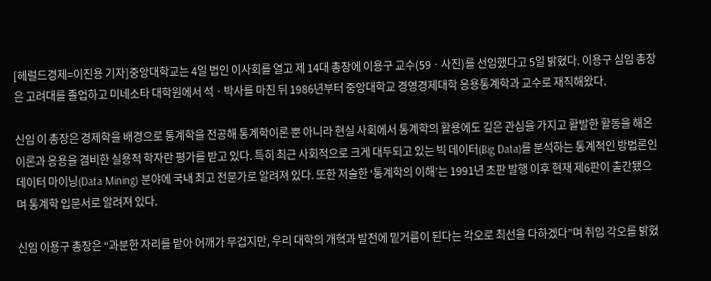[헤럴드경제=이진용 기자]중앙대학교는 4일 법인 이사회를 열고 제 14대 총장에 이용구 교수(59ㆍ사진)를 선임했다고 5일 밝혔다. 이용구 심임 총장은 고려대를 졸업하고 미네소타 대학원에서 석ㆍ박사를 마친 뒤 1986년부터 중앙대학교 경영경제대학 응용통계학과 교수로 재직해왔다.

신임 이 총장은 경제학을 배경으로 통계학을 전공해 통계학이론 뿐 아니라 현실 사회에서 통계학의 활용에도 깊은 관심을 가지고 활발한 활동을 해온 이론과 응용을 겸비한 실용적 학자란 평가를 받고 있다. 특히 최근 사회적으로 크게 대두되고 있는 빅 데이터(Big Data)를 분석하는 통계적인 방법론인 데이터 마이닝(Data Mining) 분야에 국내 최고 전문가로 알려져 있다. 또한 저술한 ‘통계학의 이해’는 1991년 초판 발행 이후 현재 제6판이 출간됐으며 통계학 입문서로 알려져 있다.

신임 이용구 총장은 “과분한 자리를 맡아 어깨가 무겁지만, 우리 대학의 개혁과 발전에 밑거름이 된다는 각오로 최선을 다하겠다”며 취임 각오를 밝혔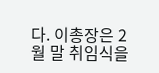다. 이총장은 2월 말 취임식을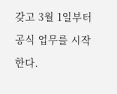갖고 3월 1일부터 공식 업무를 시작한다.